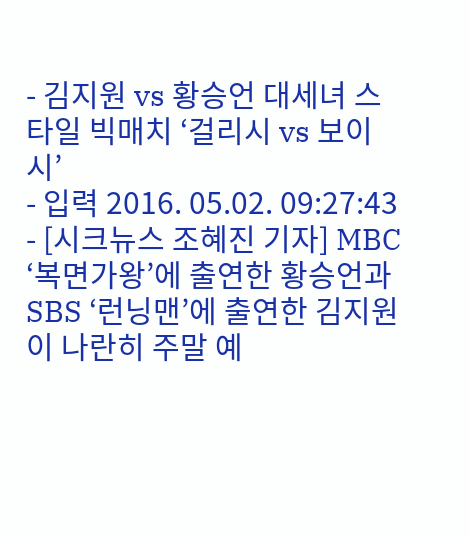- 김지원 vs 황승언 대세녀 스타일 빅매치 ‘걸리시 vs 보이시’
- 입력 2016. 05.02. 09:27:43
- [시크뉴스 조혜진 기자] MBC ‘복면가왕’에 출연한 황승언과 SBS ‘런닝맨’에 출연한 김지원이 나란히 주말 예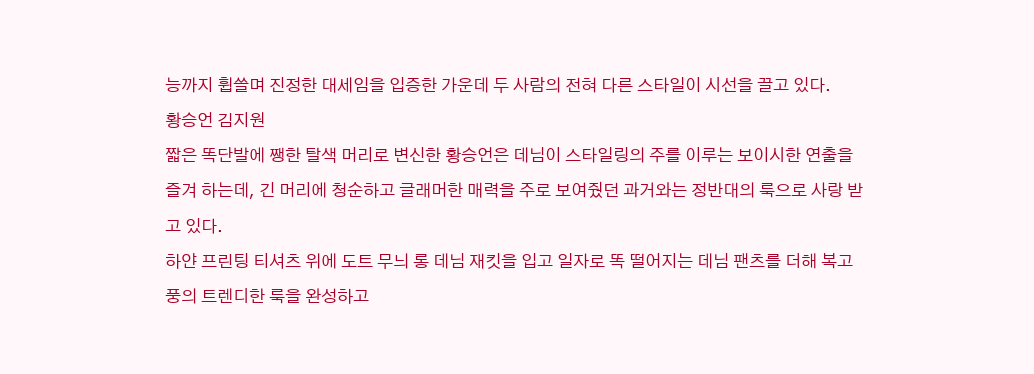능까지 휩쓸며 진정한 대세임을 입증한 가운데 두 사람의 전혀 다른 스타일이 시선을 끌고 있다.
황승언 김지원
짧은 똑단발에 쨍한 탈색 머리로 변신한 황승언은 데님이 스타일링의 주를 이루는 보이시한 연출을 즐겨 하는데, 긴 머리에 청순하고 글래머한 매력을 주로 보여줬던 과거와는 정반대의 룩으로 사랑 받고 있다.
하얀 프린팅 티셔츠 위에 도트 무늬 롱 데님 재킷을 입고 일자로 똑 떨어지는 데님 팬츠를 더해 복고풍의 트렌디한 룩을 완성하고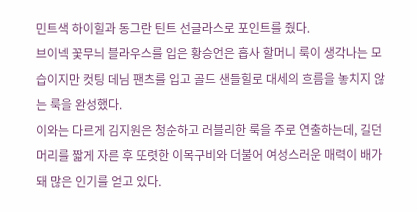민트색 하이힐과 동그란 틴트 선글라스로 포인트를 줬다.
브이넥 꽃무늬 블라우스를 입은 황승언은 흡사 할머니 룩이 생각나는 모습이지만 컷팅 데님 팬츠를 입고 골드 샌들힐로 대세의 흐름을 놓치지 않는 룩을 완성했다.
이와는 다르게 김지원은 청순하고 러블리한 룩을 주로 연출하는데, 길던 머리를 짧게 자른 후 또렷한 이목구비와 더불어 여성스러운 매력이 배가 돼 많은 인기를 얻고 있다.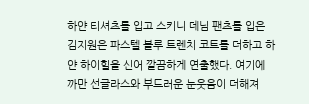하얀 티셔츠를 입고 스키니 데님 팬츠를 입은 김지원은 파스텔 블루 트렌치 코트를 더하고 하얀 하이힐을 신어 깔끔하게 연출했다. 여기에 까만 선글라스와 부드러운 눈웃음이 더해져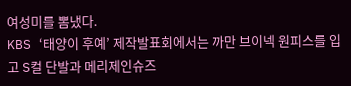여성미를 뽐냈다.
KBS ‘태양이 후예’ 제작발표회에서는 까만 브이넥 원피스를 입고 S컬 단발과 메리제인슈즈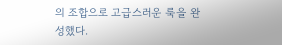의 조합으로 고급스러운 룩을 완성했다.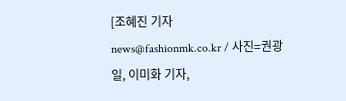[조혜진 기자 news@fashionmk.co.kr / 사진=권광일, 이미화 기자,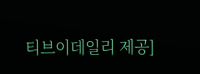티브이데일리 제공]